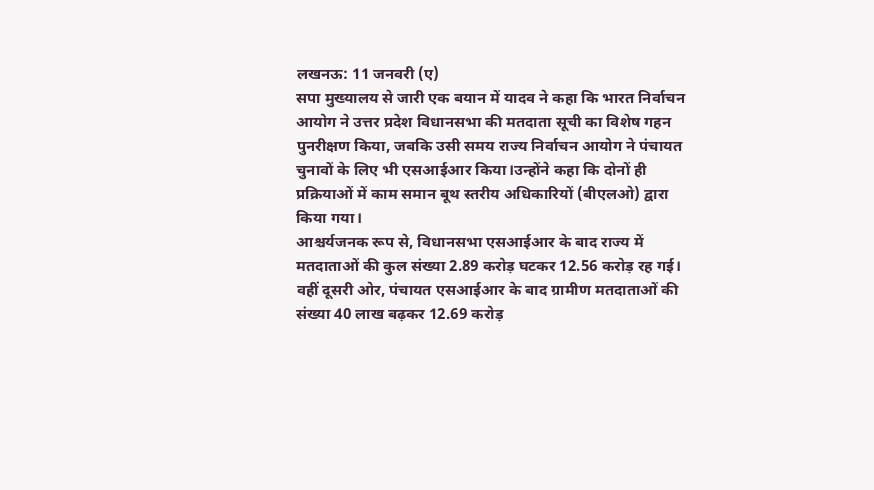लखनऊ: 11 जनवरी (ए)
सपा मुख्यालय से जारी एक बयान में यादव ने कहा कि भारत निर्वाचन आयोग ने उत्तर प्रदेश विधानसभा की मतदाता सूची का विशेष गहन पुनरीक्षण किया, जबकि उसी समय राज्य निर्वाचन आयोग ने पंचायत चुनावों के लिए भी एसआईआर किया।उन्होंने कहा कि दोनों ही प्रक्रियाओं में काम समान बूथ स्तरीय अधिकारियों (बीएलओ) द्वारा किया गया।
आश्चर्यजनक रूप से, विधानसभा एसआईआर के बाद राज्य में मतदाताओं की कुल संख्या 2.89 करोड़ घटकर 12.56 करोड़ रह गई। वहीं दूसरी ओर, पंचायत एसआईआर के बाद ग्रामीण मतदाताओं की संख्या 40 लाख बढ़कर 12.69 करोड़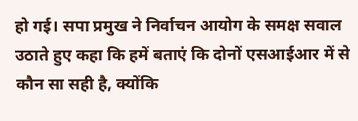हो गई। सपा प्रमुख ने निर्वाचन आयोग के समक्ष सवाल उठाते हुए कहा कि हमें बताएं कि दोनों एसआईआर में से कौन सा सही है, क्योंकि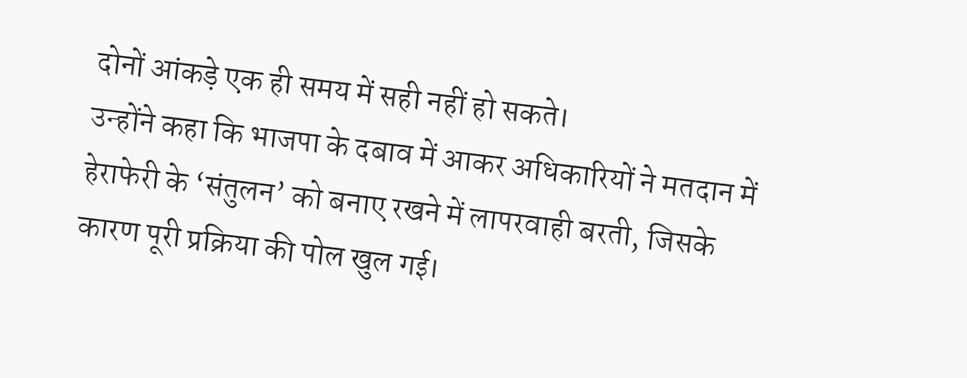दोनों आंकड़े एक ही समय में सही नहीं हो सकते।
उन्होंने कहा कि भाजपा के दबाव में आकर अधिकारियों ने मतदान में हेराफेरी के ‘संतुलन’ को बनाए रखने में लापरवाही बरती, जिसके कारण पूरी प्रक्रिया की पोल खुल गई।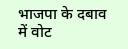भाजपा के दबाव में वोट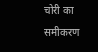चोरी का समीकरण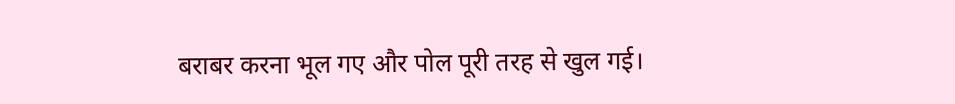बराबर करना भूल गए और पोल पूरी तरह से खुल गई।